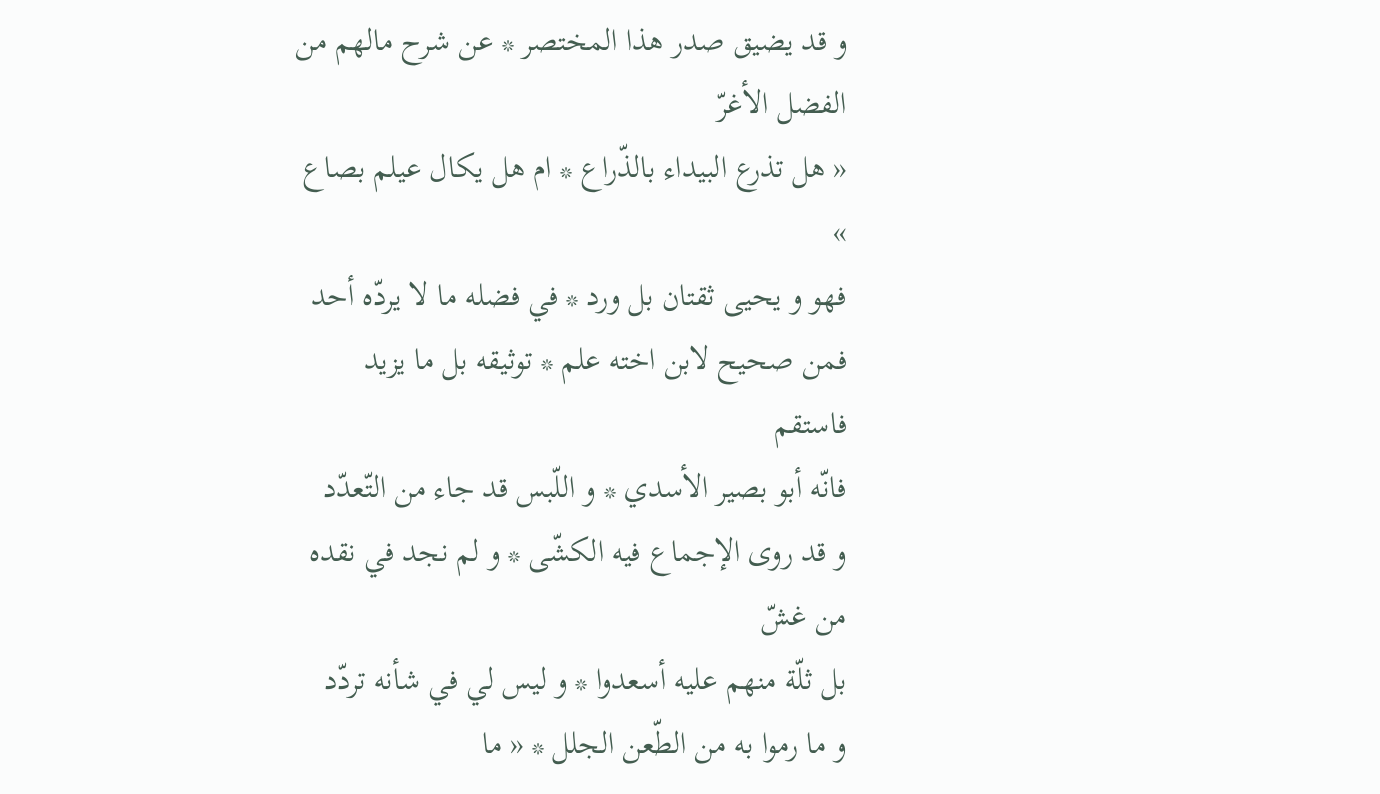و قد يضيق صدر هذا المختصر * عن شرح مالهم من الفضل الأغرّ
« هل تذرع البيداء بالذّراع * ام هل يكال عيلم بصاع »
فهو و يحيى ثقتان بل ورد * في فضله ما لا يردّه أحد
فمن صحيح لابن اخته علم * توثيقه بل ما يزيد فاستقم
فانّه أبو بصير الأسدي * و اللّبس قد جاء من التّعدّد
و قد روى الإجماع فيه الكشّى * و لم نجد في نقده من غشّ
بل ثلّة منهم عليه أسعدوا * و ليس لي في شأنه تردّد
و ما رموا به من الطّعن الجلل * « ما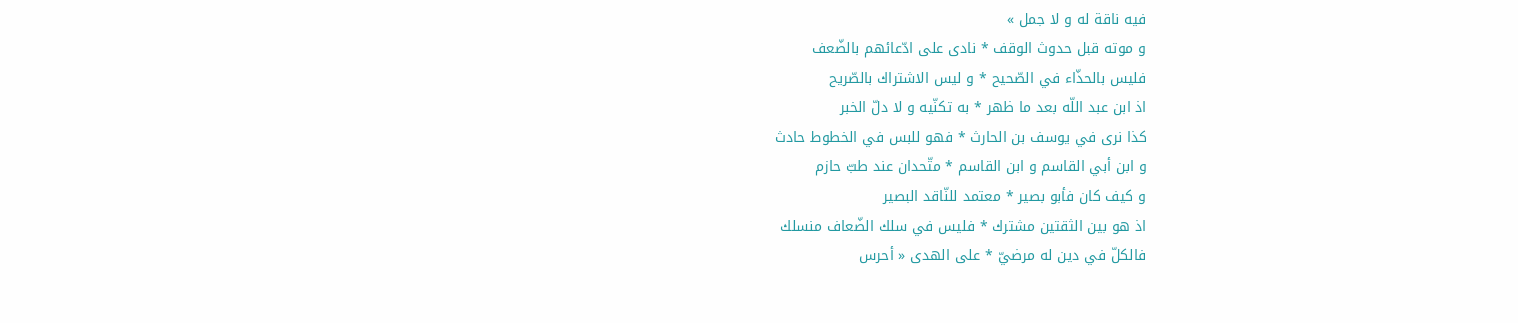فيه ناقة له و لا جمل »
و موته قبل حدوث الوقف * نادى على ادّعائهم بالضّعف
فليس بالحذّاء في الصّحيح * و ليس الاشتراك بالصّريح
اذ ابن عبد اللّه بعد ما ظهر * به تكنّيه و لا دلّ الخبر
كذا نرى في يوسف بن الحارث * فهو للبس في الخطوط حادث
و ابن أبي القاسم و ابن القاسم * متّحدان عند طبّ حازم
و كيف كان فأبو بصير * معتمد للنّاقد البصير
اذ هو بين الثقتين مشترك * فليس في سلك الضّعاف منسلك
فالكلّ في دين له مرضيّ * على الهدى « أحرس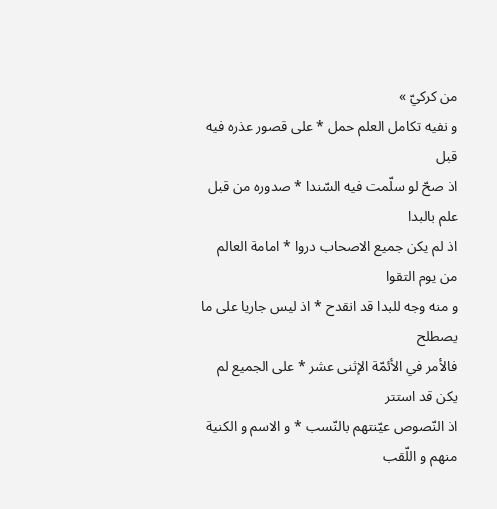من كركيّ »
و نفيه تكامل العلم حمل * على قصور عذره فيه قبل
اذ صحّ لو سلّمت فيه السّندا * صدوره من قبل علم بالبدا
اذ لم يكن جميع الاصحاب دروا * امامة العالم من يوم التقوا
و منه وجه للبدا قد انقدح * اذ ليس جاريا على ما يصطلح
فالأمر في الأئمّة الإثنى عشر * على الجميع لم يكن قد استتر
اذ النّصوص عيّنتهم بالنّسب * و الاسم و الكنية منهم و اللّقب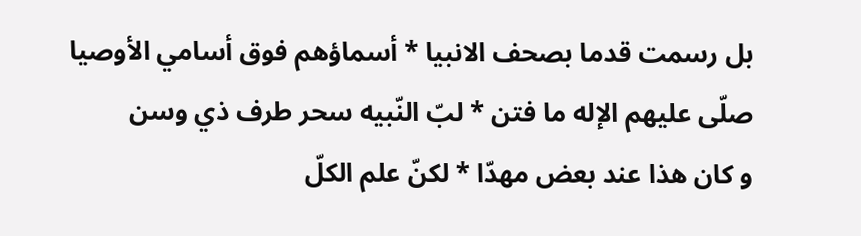بل رسمت قدما بصحف الانبيا * أسماؤهم فوق أسامي الأوصيا
صلّى عليهم الإله ما فتن * لبّ النّبيه سحر طرف ذي وسن
و كان هذا عند بعض مهدّا * لكنّ علم الكلّ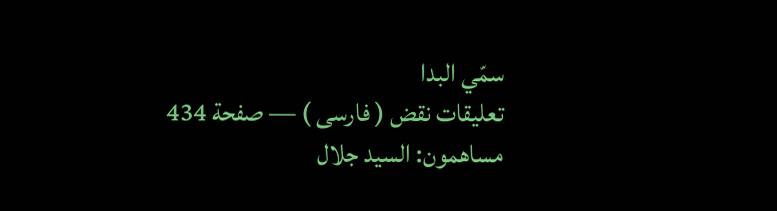سمّي البدا
تعليقات نقض ( فارسى ) — صفحة 434
مساهمون: السيد جلال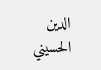الدين الحسيني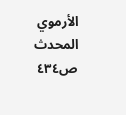الأرموي المحدث
ص٤٣٤